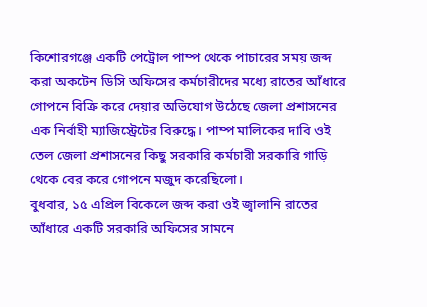কিশোরগঞ্জে একটি পেট্রোল পাম্প থেকে পাচারের সময় জব্দ করা অকটেন ডিসি অফিসের কর্মচারীদের মধ্যে রাতের আঁধারে গোপনে বিক্রি করে দেয়ার অভিযোগ উঠেছে জেলা প্রশাসনের এক নির্বাহী ম্যাজিস্ট্রেটের বিরুদ্ধে। পাম্প মালিকের দাবি ওই তেল জেলা প্রশাসনের কিছু সরকারি কর্মচারী সরকারি গাড়ি থেকে বের করে গোপনে মজুদ করেছিলো।
বুধবার, ১৫ এপ্রিল বিকেলে জব্দ করা ওই জ্বালানি রাতের আঁধারে একটি সরকারি অফিসের সামনে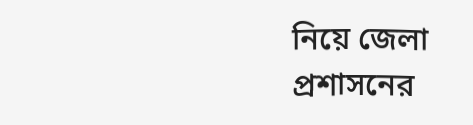নিয়ে জেলা প্রশাসনের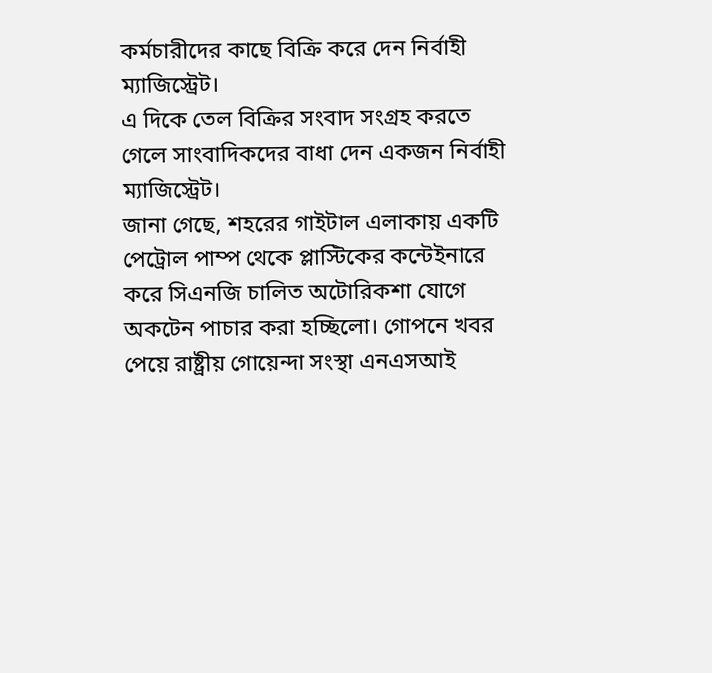কর্মচারীদের কাছে বিক্রি করে দেন নির্বাহী ম্যাজিস্ট্রেট।
এ দিকে তেল বিক্রির সংবাদ সংগ্রহ করতে গেলে সাংবাদিকদের বাধা দেন একজন নির্বাহী ম্যাজিস্ট্রেট।
জানা গেছে, শহরের গাইটাল এলাকায় একটি পেট্রোল পাম্প থেকে প্লাস্টিকের কন্টেইনারে করে সিএনজি চালিত অটোরিকশা যোগে অকটেন পাচার করা হচ্ছিলো। গোপনে খবর পেয়ে রাষ্ট্রীয় গোয়েন্দা সংস্থা এনএসআই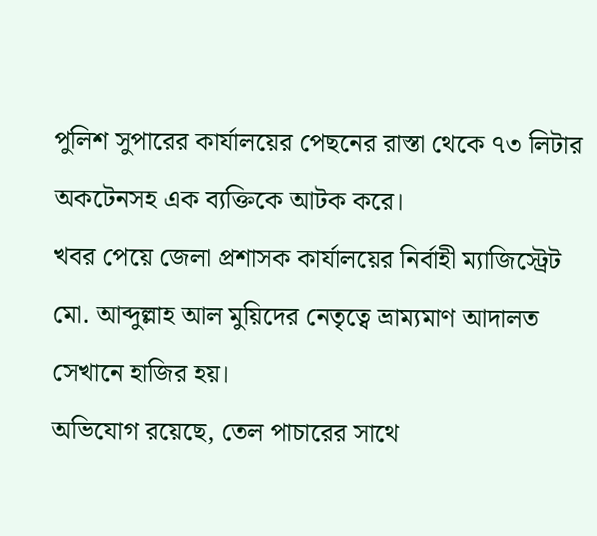পুলিশ সুপারের কার্যালয়ের পেছনের রাস্তা থেকে ৭৩ লিটার অকটেনসহ এক ব্যক্তিকে আটক করে।
খবর পেয়ে জেলা প্রশাসক কার্যালয়ের নির্বাহী ম্যাজিস্ট্রেট মো. আব্দুল্লাহ আল মুয়িদের নেতৃত্বে ভ্রাম্যমাণ আদালত সেখানে হাজির হয়।
অভিযোগ রয়েছে, তেল পাচারের সাথে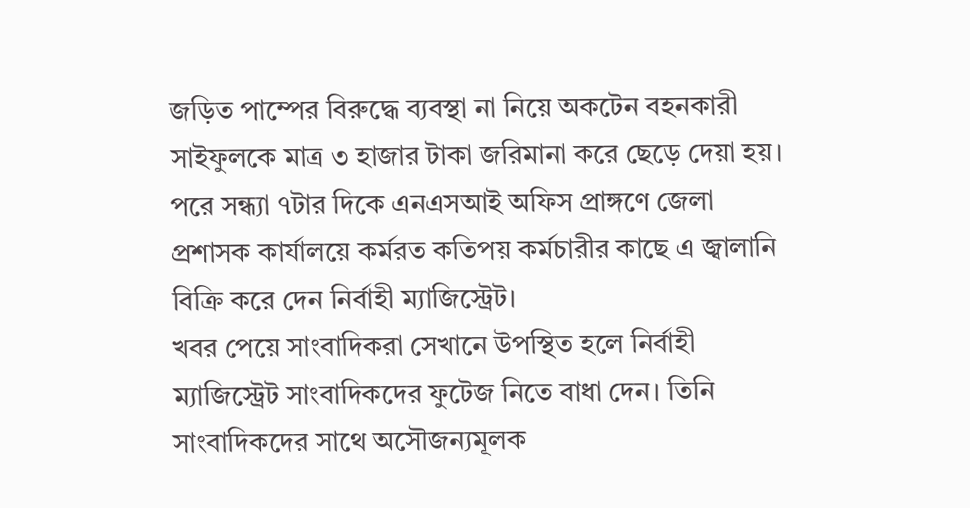জড়িত পাম্পের বিরুদ্ধে ব্যবস্থা না নিয়ে অকটেন বহনকারী সাইফুলকে মাত্র ৩ হাজার টাকা জরিমানা করে ছেড়ে দেয়া হয়।
পরে সন্ধ্যা ৭টার দিকে এনএসআই অফিস প্রাঙ্গণে জেলা প্রশাসক কার্যালয়ে কর্মরত কতিপয় কর্মচারীর কাছে এ জ্বালানি বিক্রি করে দেন নির্বাহী ম্যাজিস্ট্রেট।
খবর পেয়ে সাংবাদিকরা সেখানে উপস্থিত হলে নির্বাহী ম্যাজিস্ট্রেট সাংবাদিকদের ফুটেজ নিতে বাধা দেন। তিনি সাংবাদিকদের সাথে অসৌজন্যমূলক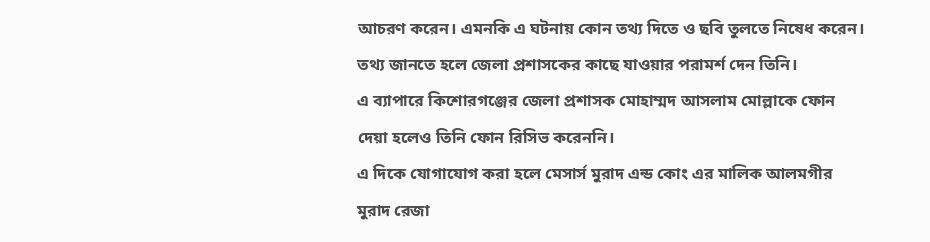আচরণ করেন। এমনকি এ ঘটনায় কোন তথ্য দিতে ও ছবি তুলতে নিষেধ করেন। তথ্য জানতে হলে জেলা প্রশাসকের কাছে যাওয়ার পরামর্শ দেন তিনি।
এ ব্যাপারে কিশোরগঞ্জের জেলা প্রশাসক মোহাম্মদ আসলাম মোল্লাকে ফোন দেয়া হলেও তিনি ফোন রিসিভ করেননি।
এ দিকে যোগাযোগ করা হলে মেসার্স মুরাদ এন্ড কোং এর মালিক আলমগীর মুরাদ রেজা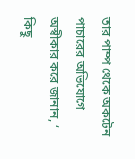তার পাম্প থেকে অকটেন পাচারের অভিযোগে অস্বীকার করে জানান, ‘ কিছু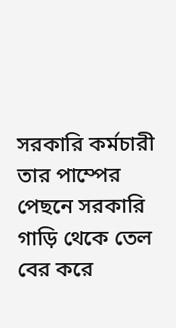সরকারি কর্মচারী তার পাম্পের পেছনে সরকারি গাড়ি থেকে তেল বের করে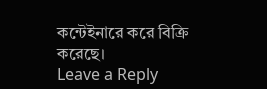কন্টেইনারে করে বিক্রি করেছে।
Leave a Reply